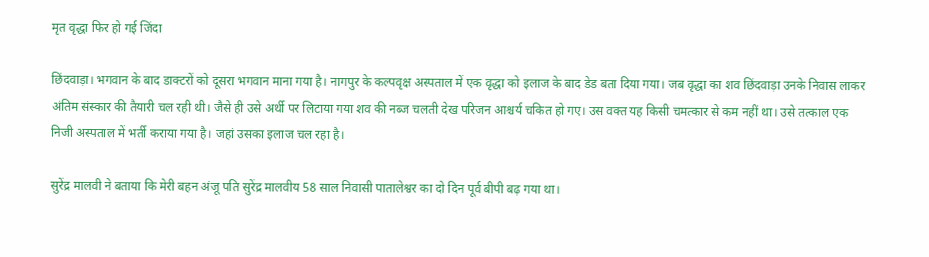मृत वृद्धा फिर हो गई जिंदा

छिंदवाड़ा। भगवान के बाद डाक्टरों को दूसरा भगवान माना गया है। नागपुर के कल्पवृक्ष अस्पताल में एक वृद्धा को इलाज के बाद डेड बता दिया गया। जब वृद्धा का शव छिंदवाड़ा उनके निवास लाकर अंतिम संस्कार की तैयारी चल रही थी। जैसे ही उसे अर्थी पर लिटाया गया शव की नब्ज चलती देख परिजन आश्चर्य चकित हो गए। उस वक्त यह किसी चमत्कार से कम नहीं था। उसे तत्काल एक निजी अस्पताल में भर्ती कराया गया है। जहां उसका इलाज चल रहा है।

सुरेंद्र मालवी ने बताया कि मेरी बहन अंजू पति सुरेंद्र मालवीय 58 साल निवासी पातालेश्वर का दो दिन पूर्व बीपी बढ़ गया था।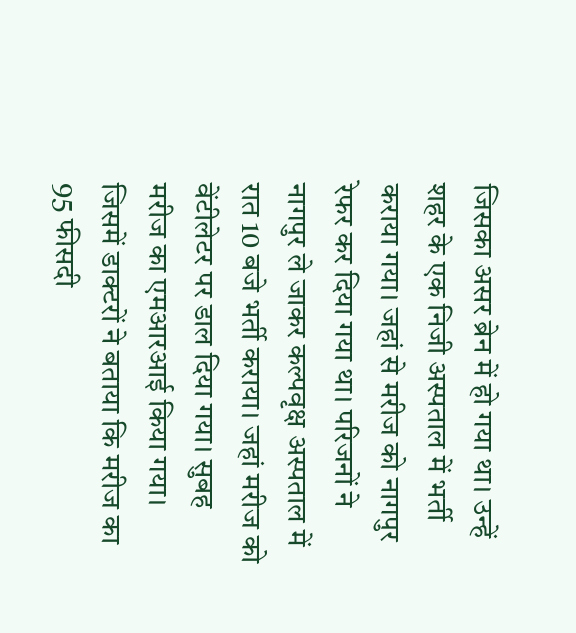जिसका असर ब्रेन में हो गया था। उन्हें शहर के एक निजी अस्पताल में भर्ती कराया गया। जहां से मरीज को नागपुर रेफर कर दिया गया था। परिजनों ने नागपुर ले जाकर कल्पवृक्ष अस्पताल में रात 10 बजे भर्ती कराया। जहां मरीज को वेंटीलेटर पर डाल दिया गया। सुबह मरीज का एमआरआई किया गया। जिसमें डाक्टरों ने बताया कि मरीज का 95 फीसदी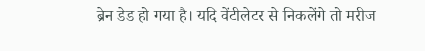ब्रेन डेड हो गया है। यदि वेंटीलेटर से निकलेंगे तो मरीज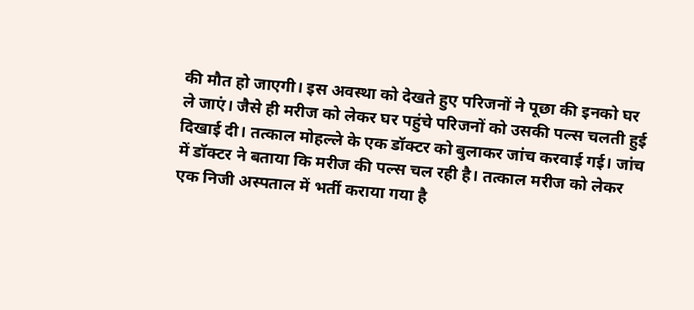की मौत हो जाएगी। इस अवस्था को देखते हुए परिजनों ने पूछा की इनको घर ले जाएं। जैसे ही मरीज को लेकर घर पहुंचे परिजनों को उसकी पल्स चलती हुई दिखाई दी। तत्काल मोहल्ले के एक डॉक्टर को बुलाकर जांच करवाई गई। जांच में डॉक्टर ने बताया कि मरीज की पल्स चल रही है। तत्काल मरीज को लेकर एक निजी अस्पताल में भर्ती कराया गया है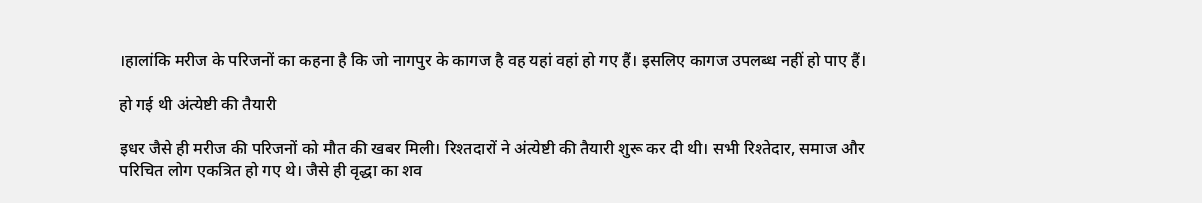।हालांकि मरीज के परिजनों का कहना है कि जो नागपुर के कागज है वह यहां वहां हो गए हैं। इसलिए कागज उपलब्ध नहीं हो पाए हैं।

हो गई थी अंत्येष्टी की तैयारी

इधर जैसे ही मरीज की परिजनों को मौत की खबर मिली। रिश्तदारों ने अंत्येष्टी की तैयारी शुरू कर दी थी। सभी रिश्तेदार, समाज और परिचित लोग एकत्रित हो गए थे। जैसे ही वृद्धा का शव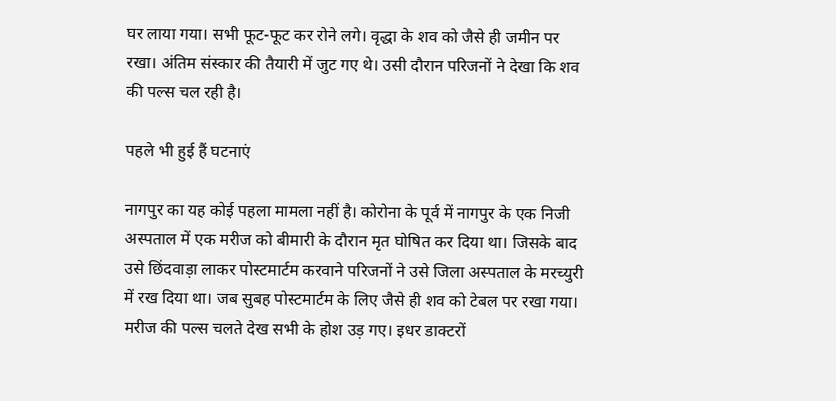घर लाया गया। सभी फूट-फूट कर रोने लगे। वृद्धा के शव को जैसे ही जमीन पर रखा। अंतिम संस्कार की तैयारी में जुट गए थे। उसी दौरान परिजनों ने देखा कि शव की पल्स चल रही है।

पहले भी हुई हैं घटनाएं

नागपुर का यह कोई पहला मामला नहीं है। कोरोना के पूर्व में नागपुर के एक निजी अस्पताल में एक मरीज को बीमारी के दौरान मृत घोषित कर दिया था। जिसके बाद उसे छिंदवाड़ा लाकर पोस्टमार्टम करवाने परिजनों ने उसे जिला अस्पताल के मरच्युरी में रख दिया था। जब सुबह पोस्टमार्टम के लिए जैसे ही शव को टेबल पर रखा गया। मरीज की पल्स चलते देख सभी के होश उड़ गए। इधर डाक्टरों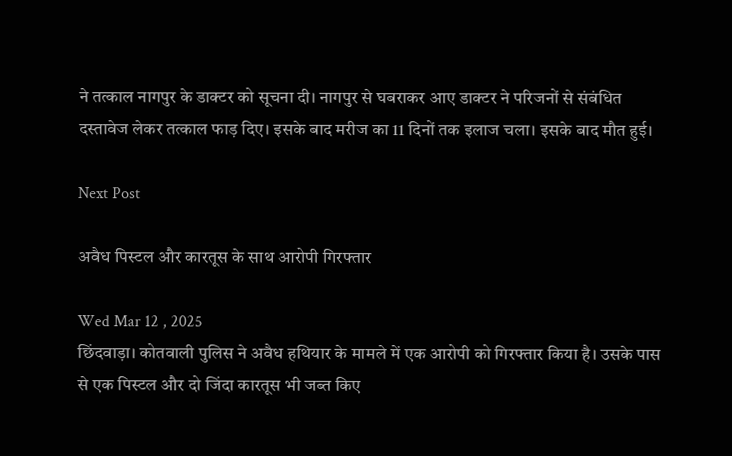ने तत्काल नागपुर के डाक्टर को सूचना दी। नागपुर से घबराकर आए डाक्टर ने परिजनों से संबंधित दस्तावेज लेकर तत्काल फाड़ दिए। इसके बाद मरीज का 11 दिनों तक इलाज चला। इसके बाद मौत हुई।

Next Post

अवैध पिस्टल और कारतूस के साथ आरोपी गिरफ्तार

Wed Mar 12 , 2025
छिंदवाड़ा। कोतवाली पुलिस ने अवैध हथियार के मामले में एक आरोपी को गिरफ्तार किया है। उसके पास से एक पिस्टल और दो जिंदा कारतूस भी जब्त किए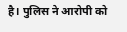है। पुलिस ने आरोपी को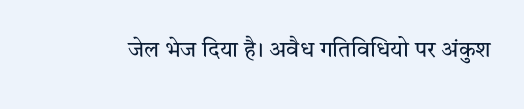जेल भेज दिया है। अवैध गतिविधियो पर अंकुश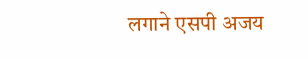लगाने एसपी अजय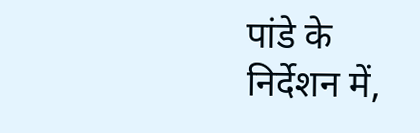पांडे के निर्देशन में,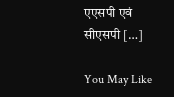एएसपी एवं सीएसपी […]

You May Like